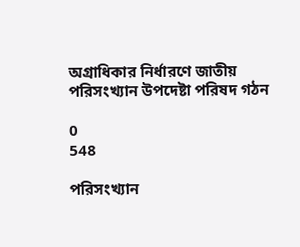অগ্রাধিকার নির্ধারণে জাতীয় পরিসংখ্যান উপদেষ্টা পরিষদ গঠন

0
548

পরিসংখ্যান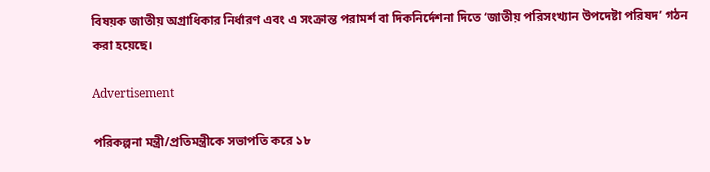বিষয়ক জাতীয় অগ্রাধিকার নির্ধারণ এবং এ সংক্রান্ত পরামর্শ বা দিকনির্দেশনা দিতে ‘জাতীয় পরিসংখ্যান উপদেষ্টা পরিষদ’ গঠন করা হয়েছে।

Advertisement

পরিকল্পনা মন্ত্রী/প্রতিমন্ত্রীকে সভাপতি করে ১৮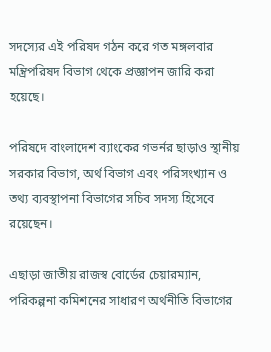সদস্যের এই পরিষদ গঠন করে গত মঙ্গলবার মন্ত্রিপরিষদ বিভাগ থেকে প্রজ্ঞাপন জারি করা হয়েছে।

পরিষদে বাংলাদেশ ব্যাংকের গভর্নর ছাড়াও স্থানীয় সরকার বিভাগ, অর্থ বিভাগ এবং পরিসংখ্যান ও তথ্য ব্যবস্থাপনা বিভাগের সচিব সদস্য হিসেবে রয়েছেন।

এছাড়া জাতীয় রাজস্ব বোর্ডের চেয়ারম্যান, পরিকল্পনা কমিশনের সাধারণ অর্থনীতি বিভাগের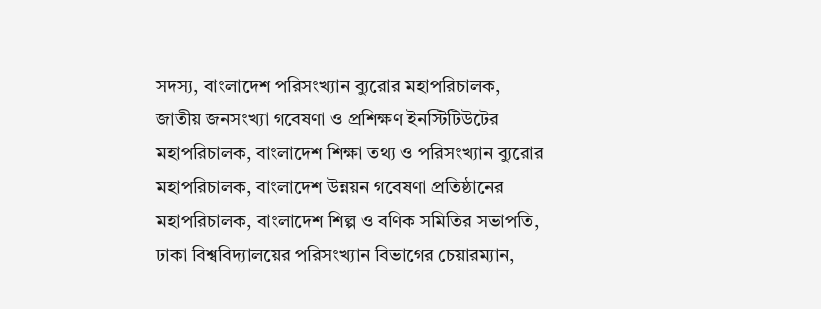সদস্য, বাংলাদেশ পরিসংখ্যান ব্যুরোর মহাপরিচালক, জাতীয় জনসংখ্যা গবেষণা ও প্রশিক্ষণ ইনস্টিটিউটের মহাপরিচালক, বাংলাদেশ শিক্ষা তথ্য ও পরিসংখ্যান ব্যুরোর মহাপরিচালক, বাংলাদেশ উন্নয়ন গবেষণা প্রতিষ্ঠানের মহাপরিচালক, বাংলাদেশ শিল্প ও বণিক সমিতির সভাপতি, ঢাকা বিশ্ববিদ্যালয়ের পরিসংখ্যান বিভাগের চেয়ারম্যান,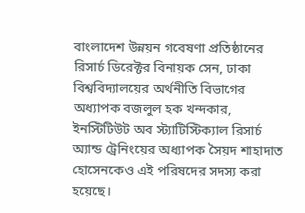বাংলাদেশ উন্নয়ন গবেষণা প্রতিষ্ঠানের রিসার্চ ডিরেক্টর বিনায়ক সেন, ঢাকা বিশ্ববিদ্যালয়ের অর্থনীতি বিভাগের অধ্যাপক বজলুল হক খন্দকার, ইনস্টিটিউট অব স্ট্যাটিস্টিক্যাল রিসার্চ অ্যান্ড ট্রেনিংয়ের অধ্যাপক সৈয়দ শাহাদাত হোসেনকেও এই পরিষদের সদস্য করা হয়েছে।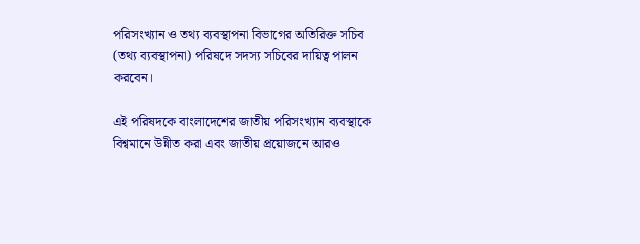পরিসংখ্যান ও তথ্য ব্যবস্থাপনা বিভাগের অতিরিক্ত সচিব (তথ্য ব্যবস্থাপনা) পরিষদে সদস্য সচিবের দায়িত্ব পালন করবেন।

এই পরিষদকে বাংলাদেশের জাতীয় পরিসংখ্যান ব্যবস্থাকে বিশ্বমানে উন্নীত করা এবং জাতীয় প্রয়োজনে আরও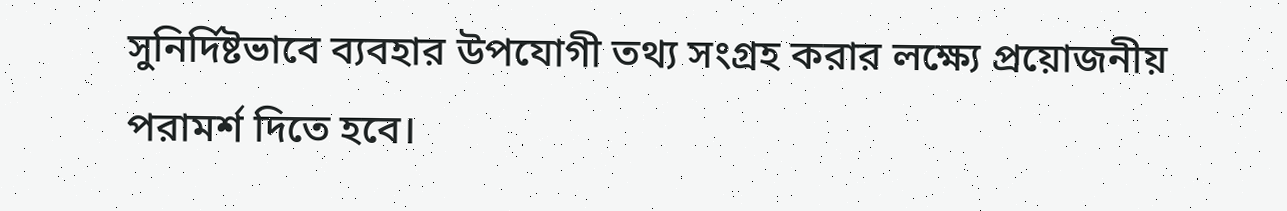সুনির্দিষ্টভাবে ব্যবহার উপযোগী তথ্য সংগ্রহ করার লক্ষ্যে প্রয়োজনীয় পরামর্শ দিতে হবে।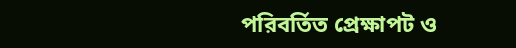পরিবর্তিত প্রেক্ষাপট ও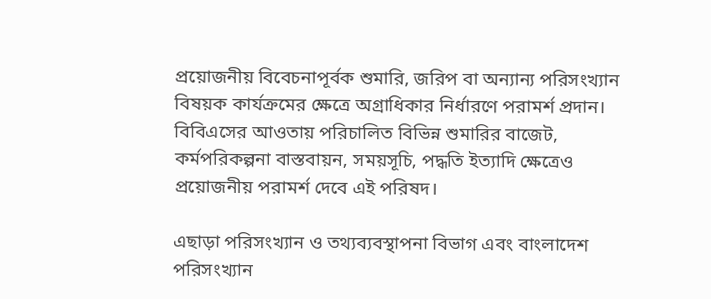প্রয়োজনীয় বিবেচনাপূর্বক শুমারি, জরিপ বা অন্যান্য পরিসংখ্যান বিষয়ক কার্যক্রমের ক্ষেত্রে অগ্রাধিকার নির্ধারণে পরামর্শ প্রদান। বিবিএসের আওতায় পরিচালিত বিভিন্ন শুমারির বাজেট, কর্মপরিকল্পনা বাস্তবায়ন, সময়সূচি, পদ্ধতি ইত্যাদি ক্ষেত্রেও প্রয়োজনীয় পরামর্শ দেবে এই পরিষদ।

এছাড়া পরিসংখ্যান ও তথ্যব্যবস্থাপনা বিভাগ এবং বাংলাদেশ পরিসংখ্যান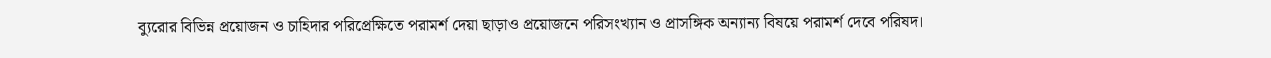ব্যুরোর বিভিন্ন প্রয়োজন ও চাহিদার পরিপ্রেক্ষিতে পরামর্শ দেয়া ছাড়াও প্রয়োজনে পরিসংখ্যান ও প্রাসঙ্গিক অন্যান্য বিষয়ে পরামর্শ দেবে পরিষদ।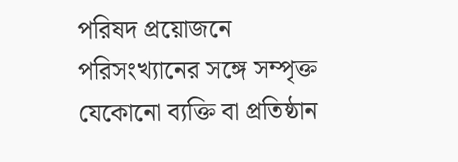পরিষদ প্রয়োজনে পরিসংখ্যানের সঙ্গে সম্পৃক্ত যেকোনো ব্যক্তি বা প্রতিষ্ঠান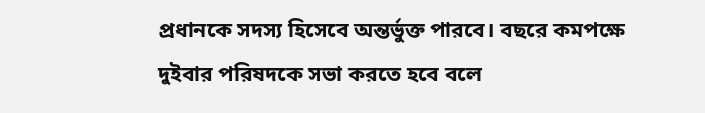প্রধানকে সদস্য হিসেবে অন্তর্ভুক্ত পারবে। বছরে কমপক্ষে দুইবার পরিষদকে সভা করতে হবে বলে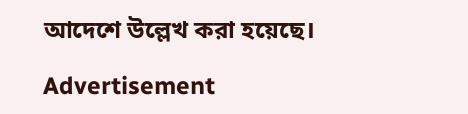আদেশে উল্লেখ করা হয়েছে।

Advertisement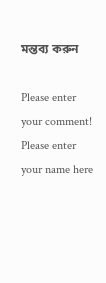মন্তব্য করুন

Please enter your comment!
Please enter your name here